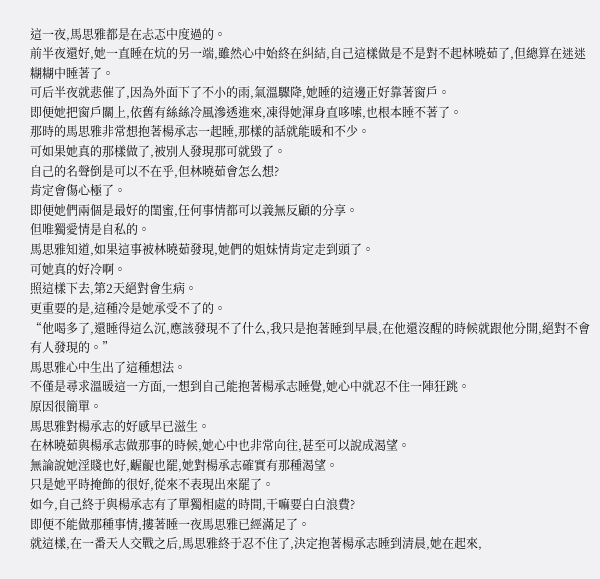這一夜,馬思雅都是在忐忑中度過的。
前半夜還好,她一直睡在炕的另一端,雖然心中始終在糾結,自己這樣做是不是對不起林曉茹了,但總算在迷迷糊糊中睡著了。
可后半夜就悲催了,因為外面下了不小的雨,氣溫驟降,她睡的這邊正好靠著窗戶。
即便她把窗戶關上,依舊有絲絲冷風滲透進來,凍得她渾身直哆嗦,也根本睡不著了。
那時的馬思雅非常想抱著楊承志一起睡,那樣的話就能暖和不少。
可如果她真的那樣做了,被別人發現那可就毀了。
自己的名聲倒是可以不在乎,但林曉茹會怎么想?
肯定會傷心極了。
即便她們兩個是最好的閨蜜,任何事情都可以義無反顧的分享。
但唯獨愛情是自私的。
馬思雅知道,如果這事被林曉茹發現,她們的姐妹情肯定走到頭了。
可她真的好冷啊。
照這樣下去,第2天絕對會生病。
更重要的是,這種冷是她承受不了的。
“他喝多了,還睡得這么沉,應該發現不了什么,我只是抱著睡到早晨,在他還沒醒的時候就跟他分開,絕對不會有人發現的。”
馬思雅心中生出了這種想法。
不僅是尋求溫暖這一方面,一想到自己能抱著楊承志睡覺,她心中就忍不住一陣狂跳。
原因很簡單。
馬思雅對楊承志的好感早已滋生。
在林曉茹與楊承志做那事的時候,她心中也非常向往,甚至可以說成渴望。
無論說她淫賤也好,齷齪也罷,她對楊承志確實有那種渴望。
只是她平時掩飾的很好,從來不表現出來罷了。
如今,自己終于與楊承志有了單獨相處的時間,干嘛要白白浪費?
即便不能做那種事情,摟著睡一夜馬思雅已經滿足了。
就這樣,在一番天人交戰之后,馬思雅終于忍不住了,決定抱著楊承志睡到清晨,她在起來,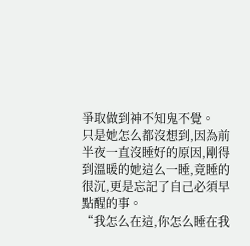爭取做到神不知鬼不覺。
只是她怎么都沒想到,因為前半夜一直沒睡好的原因,剛得到溫暖的她這么一睡,竟睡的很沉,更是忘記了自己必須早點醒的事。
“我怎么在這,你怎么睡在我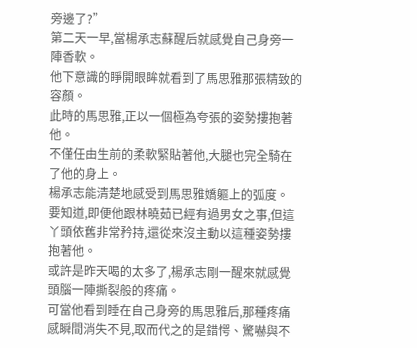旁邊了?”
第二天一早,當楊承志蘇醒后就感覺自己身旁一陣香軟。
他下意識的睜開眼眸就看到了馬思雅那張精致的容顏。
此時的馬思雅,正以一個極為夸張的姿勢摟抱著他。
不僅任由生前的柔軟緊貼著他,大腿也完全騎在了他的身上。
楊承志能清楚地感受到馬思雅嬌軀上的弧度。
要知道,即便他跟林曉茹已經有過男女之事,但這丫頭依舊非常矜持,還從來沒主動以這種姿勢摟抱著他。
或許是昨天喝的太多了,楊承志剛一醒來就感覺頭腦一陣撕裂般的疼痛。
可當他看到睡在自己身旁的馬思雅后,那種疼痛感瞬間消失不見,取而代之的是錯愕、驚嚇與不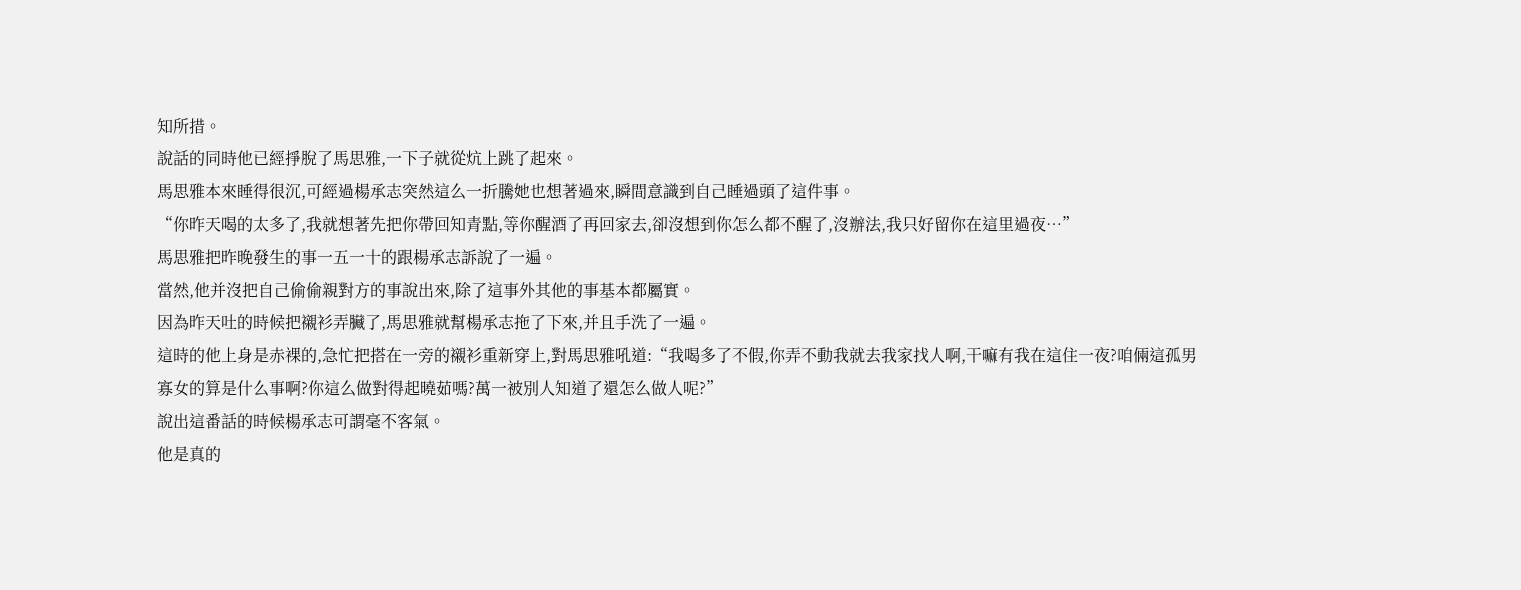知所措。
說話的同時他已經掙脫了馬思雅,一下子就從炕上跳了起來。
馬思雅本來睡得很沉,可經過楊承志突然這么一折騰她也想著過來,瞬間意識到自己睡過頭了這件事。
“你昨天喝的太多了,我就想著先把你帶回知青點,等你醒酒了再回家去,卻沒想到你怎么都不醒了,沒辦法,我只好留你在這里過夜…”
馬思雅把昨晚發生的事一五一十的跟楊承志訴說了一遍。
當然,他并沒把自己偷偷親對方的事說出來,除了這事外其他的事基本都屬實。
因為昨天吐的時候把襯衫弄臟了,馬思雅就幫楊承志拖了下來,并且手洗了一遍。
這時的他上身是赤裸的,急忙把搭在一旁的襯衫重新穿上,對馬思雅吼道:“我喝多了不假,你弄不動我就去我家找人啊,干嘛有我在這住一夜?咱倆這孤男寡女的算是什么事啊?你這么做對得起曉茹嗎?萬一被別人知道了還怎么做人呢?”
說出這番話的時候楊承志可謂毫不客氣。
他是真的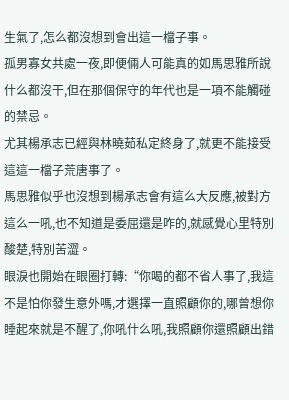生氣了,怎么都沒想到會出這一檔子事。
孤男寡女共處一夜,即便倆人可能真的如馬思雅所說什么都沒干,但在那個保守的年代也是一項不能觸碰的禁忌。
尤其楊承志已經與林曉茹私定終身了,就更不能接受這這一檔子荒唐事了。
馬思雅似乎也沒想到楊承志會有這么大反應,被對方這么一吼,也不知道是委屈還是咋的,就感覺心里特別酸楚,特別苦澀。
眼淚也開始在眼圈打轉:“你喝的都不省人事了,我這不是怕你發生意外嗎,才選擇一直照顧你的,哪曾想你睡起來就是不醒了,你吼什么吼,我照顧你還照顧出錯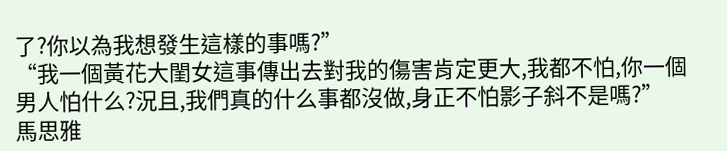了?你以為我想發生這樣的事嗎?”
“我一個黃花大閨女這事傳出去對我的傷害肯定更大,我都不怕,你一個男人怕什么?況且,我們真的什么事都沒做,身正不怕影子斜不是嗎?”
馬思雅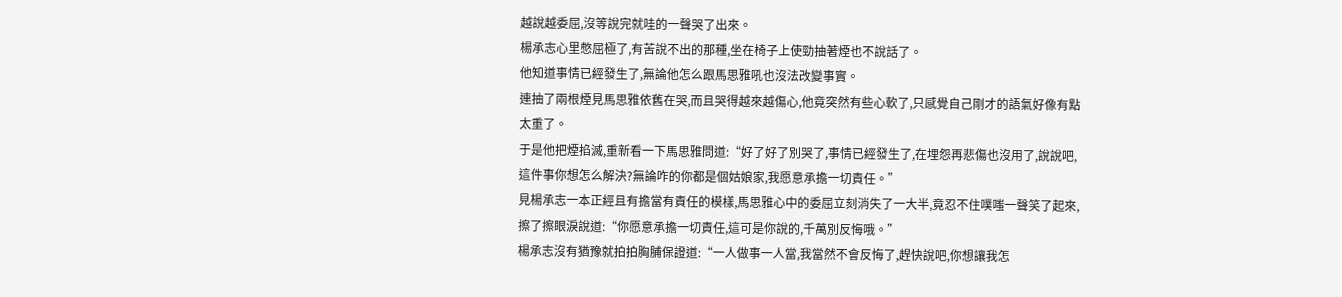越說越委屈,沒等說完就哇的一聲哭了出來。
楊承志心里憋屈極了,有苦說不出的那種,坐在椅子上使勁抽著煙也不說話了。
他知道事情已經發生了,無論他怎么跟馬思雅吼也沒法改變事實。
連抽了兩根煙見馬思雅依舊在哭,而且哭得越來越傷心,他竟突然有些心軟了,只感覺自己剛才的語氣好像有點太重了。
于是他把煙掐滅,重新看一下馬思雅問道:“好了好了別哭了,事情已經發生了,在埋怨再悲傷也沒用了,說說吧,這件事你想怎么解決?無論咋的你都是個姑娘家,我愿意承擔一切責任。”
見楊承志一本正經且有擔當有責任的模樣,馬思雅心中的委屈立刻消失了一大半,竟忍不住噗嗤一聲笑了起來,擦了擦眼淚說道:“你愿意承擔一切責任,這可是你說的,千萬別反悔哦。”
楊承志沒有猶豫就拍拍胸脯保證道:“一人做事一人當,我當然不會反悔了,趕快說吧,你想讓我怎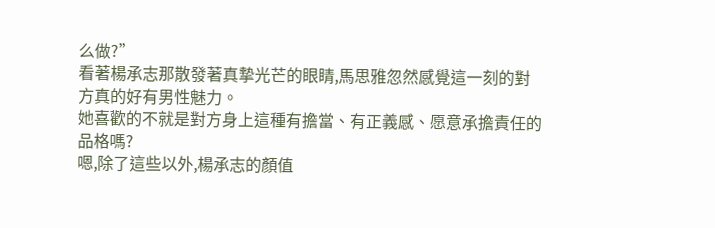么做?”
看著楊承志那散發著真摯光芒的眼睛,馬思雅忽然感覺這一刻的對方真的好有男性魅力。
她喜歡的不就是對方身上這種有擔當、有正義感、愿意承擔責任的品格嗎?
嗯,除了這些以外,楊承志的顏值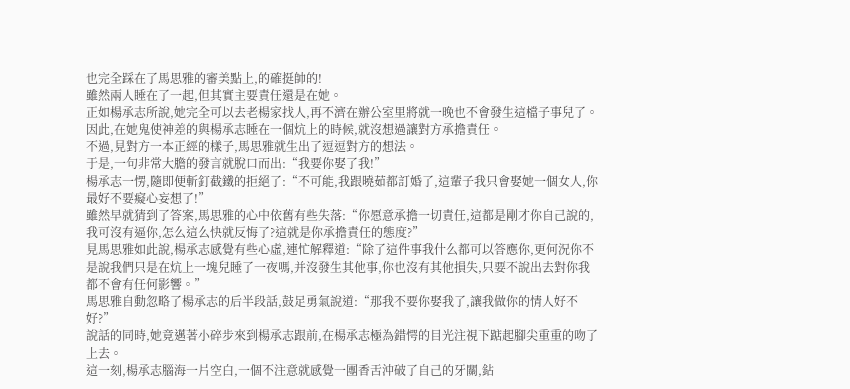也完全踩在了馬思雅的審美點上,的確挺帥的!
雖然兩人睡在了一起,但其實主要責任還是在她。
正如楊承志所說,她完全可以去老楊家找人,再不濟在辦公室里將就一晚也不會發生這檔子事兒了。
因此,在她鬼使神差的與楊承志睡在一個炕上的時候,就沒想過讓對方承擔責任。
不過,見對方一本正經的樣子,馬思雅就生出了逗逗對方的想法。
于是,一句非常大膽的發言就脫口而出:“我要你娶了我!”
楊承志一愣,隨即便斬釘截鐵的拒絕了:“不可能,我跟曉茹都訂婚了,這輩子我只會娶她一個女人,你最好不要癡心妄想了!”
雖然早就猜到了答案,馬思雅的心中依舊有些失落:“你愿意承擔一切責任,這都是剛才你自己說的,我可沒有逼你,怎么這么快就反悔了?這就是你承擔責任的態度?”
見馬思雅如此說,楊承志感覺有些心虛,連忙解釋道:“除了這件事我什么都可以答應你,更何況你不是說我們只是在炕上一塊兒睡了一夜嗎,并沒發生其他事,你也沒有其他損失,只要不說出去對你我都不會有任何影響。”
馬思雅自動忽略了楊承志的后半段話,鼓足勇氣說道:“那我不要你娶我了,讓我做你的情人好不好?”
說話的同時,她竟邁著小碎步來到楊承志跟前,在楊承志極為錯愕的目光注視下踮起腳尖重重的吻了上去。
這一刻,楊承志腦海一片空白,一個不注意就感覺一團香舌沖破了自己的牙關,鉆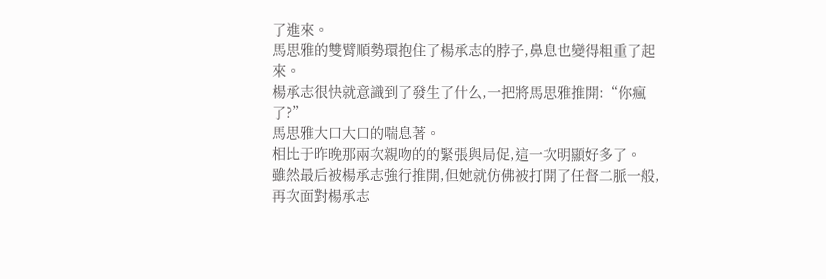了進來。
馬思雅的雙臂順勢環抱住了楊承志的脖子,鼻息也變得粗重了起來。
楊承志很快就意識到了發生了什么,一把將馬思雅推開:“你瘋了?”
馬思雅大口大口的喘息著。
相比于昨晚那兩次親吻的的緊張與局促,這一次明顯好多了。
雖然最后被楊承志強行推開,但她就仿佛被打開了任督二脈一般,再次面對楊承志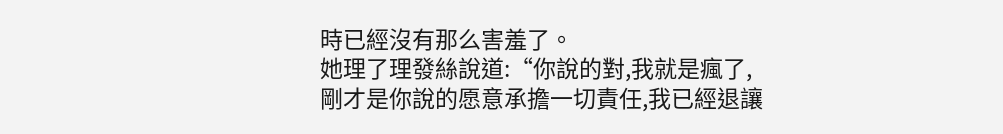時已經沒有那么害羞了。
她理了理發絲說道:“你說的對,我就是瘋了,剛才是你說的愿意承擔一切責任,我已經退讓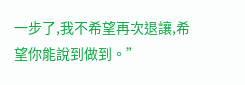一步了,我不希望再次退讓,希望你能說到做到。”